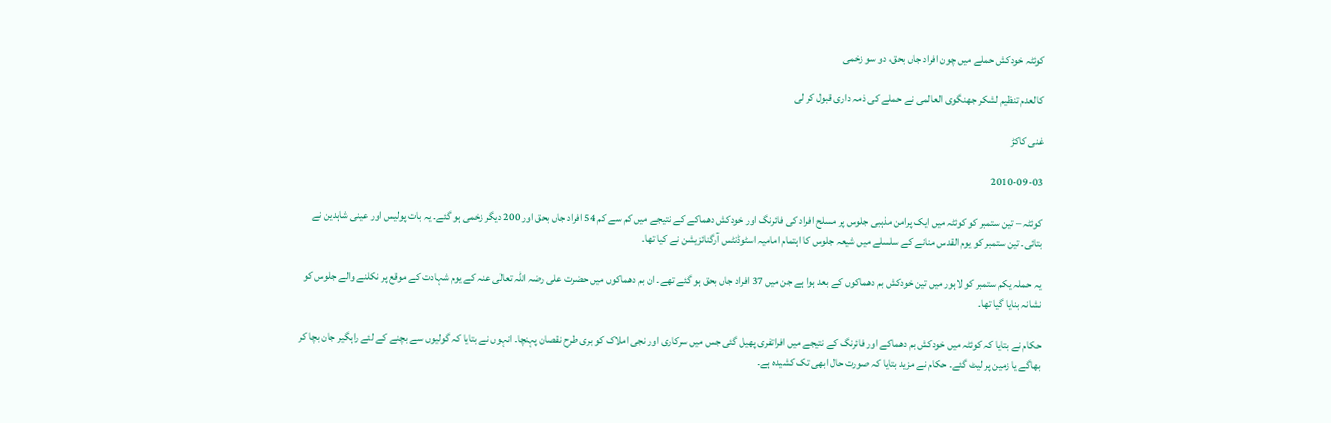کوئٹہ خودکش حملے میں چون افراد جاں بحق، دو سو زخمی

کالعدم تنظیم لشکر جھنگوی العالمی نے حملے کی ذمہ داری قبول کر لی

غنی کاکڑ

2010-09-03

کوئٹہ – تین ستمبر کو کوئٹہ میں ایک پرامن مذہبی جلوس پر مسلح افراد کی فائرنگ اور خودکش دھماکے کے نتیجے میں کم سے کم 54 افراد جاں بحق اور 200 دیگر زخمی ہو گئے۔ یہ بات پولیس اور عینی شاہدین نے بتائی۔ تین ستمبر کو یوم القدس منانے کے سلسلے میں شیعہ جلوس کا اہتمام امامیہ اسٹوڈنٹس آرگنائزیشن نے کیا تھا۔

یہ حملہ یکم ستمبر کو لاہور میں تین خودکش بم دھماکوں کے بعد ہوا ہے جن میں 37 افراد جاں بحق ہو گئے تھے۔ ان بم دھماکوں میں حضرت علی رضہ اللہ تعالٰی عنہ کے یوم شہادت کے موقع پر نکلنے والے جلوس کو نشانہ بنایا گیا تھا۔

حکام نے بتایا کہ کوئٹہ میں خودکش بم دھماکے اور فائرنگ کے نتیجے میں افراتفری پھیل گئی جس میں سرکاری اور نجی املاک کو بری طرح نقصان پہنچا۔ انہوں نے بتایا کہ گولیوں سے بچنے کے لئے راہگیر جان بچا کر بھاگے یا زمین پر لیٹ گئے۔ حکام نے مزید بتایا کہ صورت حال ابھی تک کشیدہ ہے۔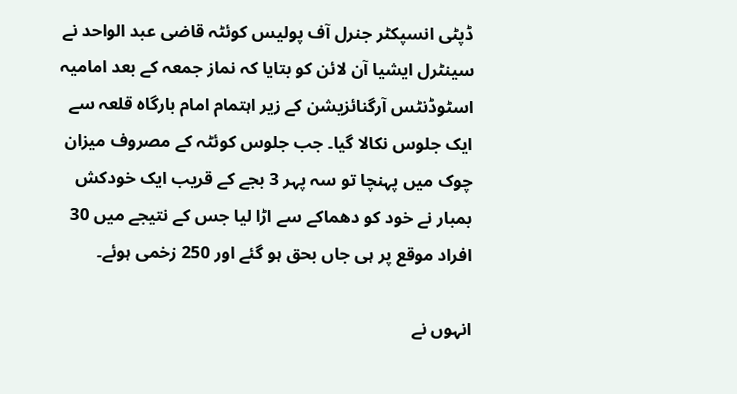ڈپٹی انسپکٹر جنرل آف پولیس کوئٹہ قاضی عبد الواحد نے سینٹرل ایشیا آن لائن کو بتایا کہ نماز جمعہ کے بعد امامیہ اسٹوڈنٹس آرگنائزیشن کے زیر اہتمام امام بارگاہ قلعہ سے ایک جلوس نکالا گیا۔ جب جلوس کوئٹہ کے مصروف میزان چوک میں پہنچا تو سہ پہر 3 بجے کے قریب ایک خودکش بمبار نے خود کو دھماکے سے اڑا لیا جس کے نتیجے میں 30 افراد موقع پر ہی جاں بحق ہو گئے اور 250 زخمی ہوئے۔

انہوں نے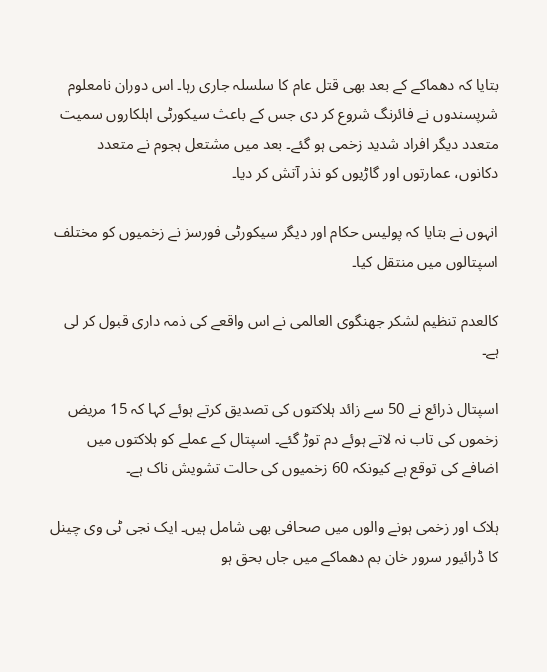بتایا کہ دھماکے کے بعد بھی قتل عام کا سلسلہ جاری رہا۔ اس دوران نامعلوم شرپسندوں نے فائرنگ شروع کر دی جس کے باعث سیکورٹی اہلکاروں سمیت متعدد دیگر افراد شدید زخمی ہو گئے۔ بعد میں مشتعل ہجوم نے متعدد دکانوں، عمارتوں اور گاڑیوں کو نذر آتش کر دیا۔

انہوں نے بتایا کہ پولیس حکام اور دیگر سیکورٹی فورسز نے زخمیوں کو مختلف اسپتالوں میں منتقل کیا۔

کالعدم تنظیم لشکر جھنگوی العالمی نے اس واقعے کی ذمہ داری قبول کر لی ہے۔

اسپتال ذرائع نے 50 سے زائد ہلاکتوں کی تصدیق کرتے ہوئے کہا کہ 15 مریض زخموں کی تاب نہ لاتے ہوئے دم توڑ گئے۔ اسپتال کے عملے کو ہلاکتوں میں اضافے کی توقع ہے کیونکہ 60 زخمیوں کی حالت تشویش ناک ہے۔

ہلاک اور زخمی ہونے والوں میں صحافی بھی شامل ہیں۔ ایک نجی ٹی وی چینل کا ڈرائیور سرور خان بم دھماکے میں جاں بحق ہو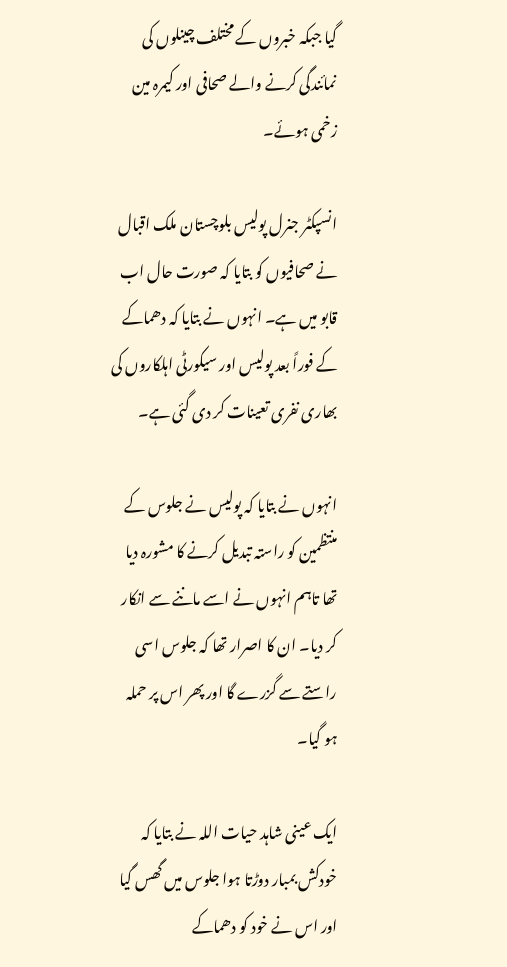گیا جبکہ خبروں کے مختلف چینلوں کی نمائندگی کرنے والے صحافی اور کیمرہ مین زخمی ہوئے۔

انسپکٹر جنرل پولیس بلوچستان ملک اقبال نے صحافیوں کو بتایا کہ صورت حال اب قابو میں ہے۔ انہوں نے بتایا کہ دھماکے کے فوراً بعد پولیس اور سیکورٹی اہلکاروں کی بھاری نفری تعینات کر دی گئی ہے۔

انہوں نے بتایا کہ پولیس نے جلوس کے منتظمین کو راستہ تبدیل کرنے کا مشورہ دیا تھا تاہم انہوں نے اسے ماننے سے انکار کر دیا۔ ان کا اصرار تھا کہ جلوس اسی راستے سے گزرے گا اور پھر اس پر حملہ ہو گیا۔

ایک عینی شاہد حیات اللہ نے بتایا کہ خودکش بمبار دوڑتا ہوا جلوس میں گھس گیا اور اس نے خود کو دھماکے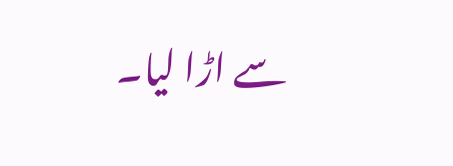سے اڑا لیا۔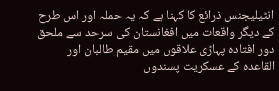انٹیلیجنس ذرائع کا کہنا ہے کہ یہ حملہ اور اس طرح کے دیگر واقعات میں افغانستان کی سرحد سے ملحق دور افتادہ پہاڑی علاقوں میں مقیم طالبان اور القاعدہ کے عسکریت پسندوں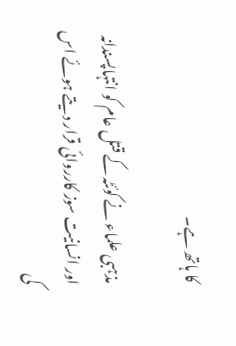کا ہاتھ ہے۔

مذہبی علماء نے کوئٹہ کے قتل عام کو انتہاپسندانہ اور انسانیت سوز کارروائی قرار دیتے ہوئے اس کی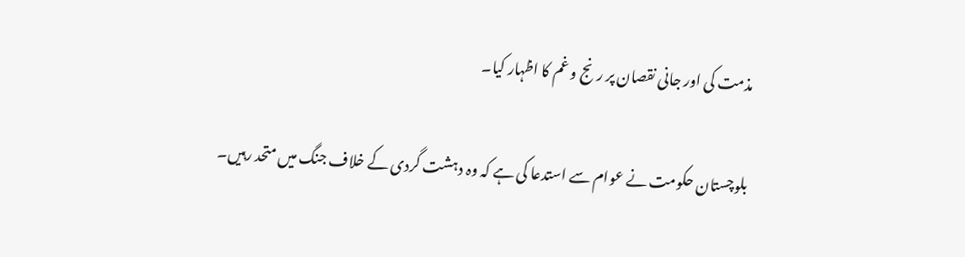مذمت کی اور جانی نقصان پر رنج و غم کا اظہار کیا۔

بلوچستان حکومت نے عوام سے استدعا کی ہے کہ وہ دہشت گردی کے خلاف جنگ میں متحد رہیں۔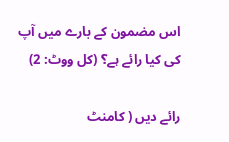اس مضمون کے بارے میں آپ کی کیا رائے ہے؟ (کل ووٹ: 2)

رائے دیں ( کامنٹ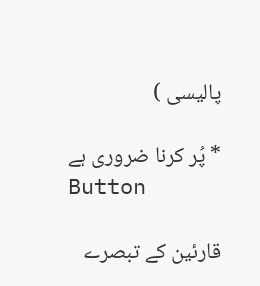پالیسی )

* پُر کرنا ضروری ہے
Button

قارئین کے تبصرے